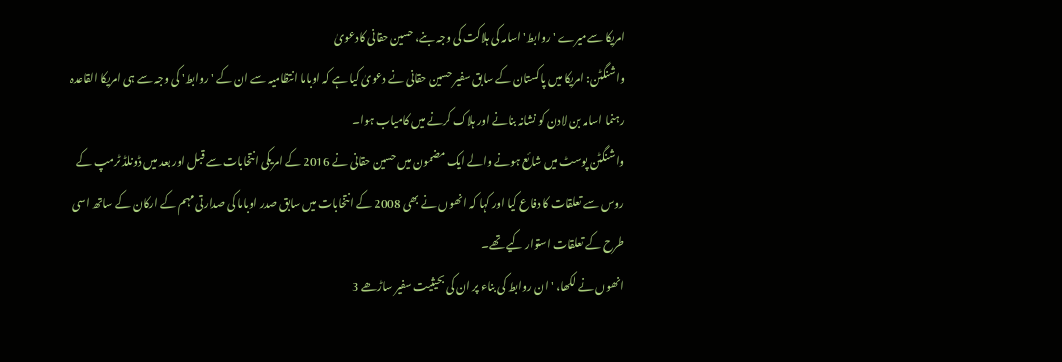امریکا سےمیرے 'روابط' اسامہ کی ہلاکت کی وجہ بنے، حسین حقانی کادعویٰ
واشنگٹن: امریکا میں پاکستان کے سابق سفیر حسین حقانی نے دعویٰ کیا ہے کہ اوباما انتظامیہ سے ان کے 'روابط' کی وجہ سے ہی امریکا القاعدہ رہنما اسامہ بن لادن کو نشانہ بنانے اور ہلاک کرنے میں کامیاب ہوا۔
واشنگٹن پوسٹ میں شائع ہونے والے ایک مضمون میں حسین حقانی نے 2016 کے امریکی انتخابات سے قبل اور بعد میں ڈونلڈ ٹرمپ کے روس سے تعلقات کا دفاع کیا اور کہا کہ انھوں نے بھی 2008 کے انتخابات میں سابق صدر اوباما کی صدارتی مہم کے ارکان کے ساتھ اسی طرح کے تعلقات استوار کیے تھے۔
انھوں نے لکھا، 'ان روابط کی بناء پر ان کی بحیثیت سفیر ساڑھے 3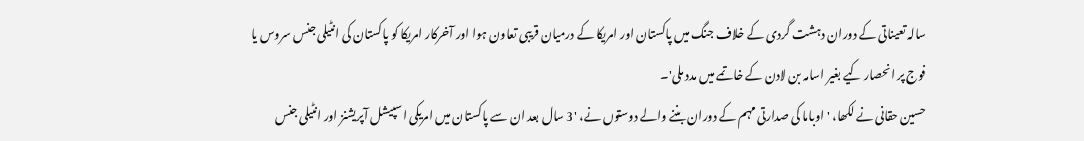سالہ تعیناتی کے دوران دہشت گردی کے خلاف جنگ میں پاکستان اور امریکا کے درمیان قریبی تعاون ہوا اور آخرکار امریکا کو پاکستان کی انٹیلی جنس سروس یا فوج پر انحصار کیے بغیر اسامہ بن لادن کے خاتمے میں مدد ملی'۔
حسین حقانی نے لکھا، 'اوباما کی صدارتی مہم کے دوران بننے والے دوستوں نے، '3 سال بعد ان سے پاکستان میں امریکی اسپیشل آپریشنز اور انٹیلی جنس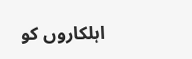اہلکاروں کو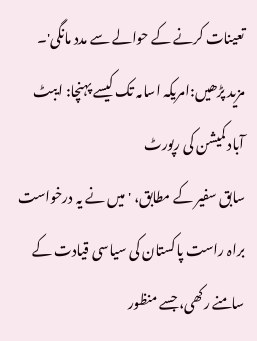تعینات کرنے کے حوالے سے مدد مانگی'۔
مزید پڑھیں:امریکہ اسامہ تک کیسے پہنچا: ایبٹ آباد کمیشن کی رپورٹ
سابق سفیر کے مطابق، 'میں نے یہ درخواست براہ راست پاکستان کی سیاسی قیادت کے سامنے رکھی، جسے منظور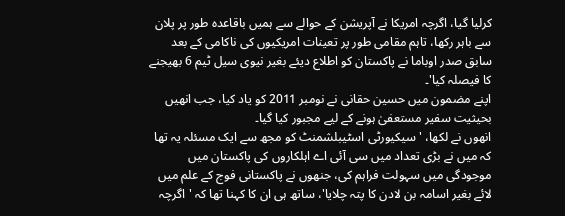کرلیا گیا، اگرچہ امریکا نے آپریشن کے حوالے سے ہمیں باقاعدہ طور پر پلان سے باہر رکھا، تاہم مقامی طور پر تعینات امریکیوں کی ناکامی کے بعد سابق صدر اوباما نے پاکستان کو اطلاع دیئے بغیر نیوی سیل ٹیم 6 بھیجنے کا فیصلہ کیا'۔
اپنے مضمون میں حسین حقانی نے نومبر 2011 کو یاد کیا، جب انھیں بحیثیت سفیر مستعفیٰ ہونے کے لیے مجبور کیا گیا۔
انھوں نے لکھا، 'سیکیورٹی اسٹیبلشمنٹ کو مجھ سے ایک مسئلہ یہ تھا کہ میں نے بڑی تعداد میں سی آئی اے اہلکاروں کی پاکستان میں موجودگی میں سہولت فراہم کی، جنھوں نے پاکستانی فوج کے علم میں لائے بغیر اسامہ بن لادن کا پتہ چلایا'، ساتھ ہی ان کا کہنا تھا کہ 'اگرچہ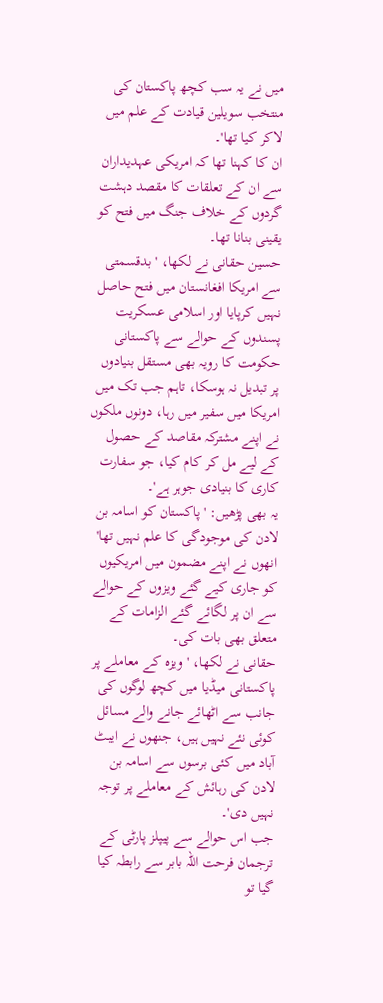میں نے یہ سب کچھ پاکستان کی منتخب سویلین قیادت کے علم میں لاکر کیا تھا'۔
ان کا کہنا تھا کہ امریکی عہدیداران سے ان کے تعلقات کا مقصد دہشت گردوں کے خلاف جنگ میں فتح کو یقینی بنانا تھا۔
حسین حقانی نے لکھا، 'بدقسمتی سے امریکا افغانستان میں فتح حاصل نہیں کرپایا اور اسلامی عسکریت پسندوں کے حوالے سے پاکستانی حکومت کا رویہ بھی مستقل بنیادوں پر تبدیل نہ ہوسکا، تاہم جب تک میں امریکا میں سفیر میں رہا، دونوں ملکوں نے اپنے مشترکہ مقاصد کے حصول کے لیے مل کر کام کیا، جو سفارت کاری کا بنیادی جوہر ہے'۔
یہ بھی پڑھیں: 'پاکستان کو اسامہ بن لادن کی موجودگی کا علم نہیں تھا'
انھوں نے اپنے مضمون میں امریکیوں کو جاری کیے گئے ویزوں کے حوالے سے ان پر لگائے گئے الزامات کے متعلق بھی بات کی۔
حقانی نے لکھا، 'ویزہ کے معاملے پر پاکستانی میڈیا میں کچھ لوگوں کی جانب سے اٹھائے جانے والے مسائل کوئی نئے نہیں ہیں، جنھوں نے ایبٹ آباد میں کئی برسوں سے اسامہ بن لادن کی رہائش کے معاملے پر توجہ نہیں دی'۔
جب اس حوالے سے پیپلز پارٹی کے ترجمان فرحت اللہ بابر سے رابطہ کیا گیا تو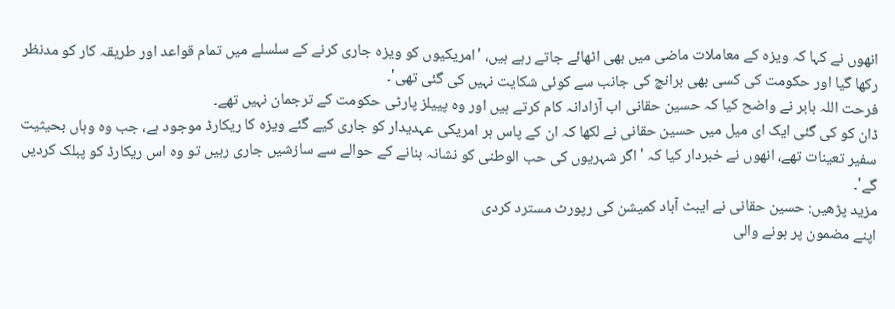انھوں نے کہا کہ ویزہ کے معاملات ماضی میں بھی اٹھائے جاتے رہے ہیں، 'امریکیوں کو ویزہ جاری کرنے کے سلسلے میں تمام قواعد اور طریقہ کار کو مدنظر رکھا گیا اور حکومت کی کسی بھی برانچ کی جانب سے کوئی شکایت نہیں کی گئی تھی'۔
فرحت اللہ بابر نے واضح کیا کہ حسین حقانی اب آزادانہ کام کرتے ہیں اور وہ پییلز پارٹی حکومت کے ترجمان نہیں تھے۔
ڈان کو کی گئی ایک ای میل میں حسین حقانی نے لکھا کہ ان کے پاس ہر امریکی عہدیدار کو جاری کیے گئے ویزہ کا ریکارڈ موجود ہے، جب وہ وہاں بحیثیت سفیر تعینات تھے، انھوں نے خبردار کیا کہ 'اگر شہریوں کی حب الوطنی کو نشانہ بنانے کے حوالے سے سازشیں جاری رہیں تو وہ اس ریکارڈ کو پبلک کردیں گے'۔
مزید پڑھیں: حسین حقانی نے ایبٹ آباد کمیشن کی رپورٹ مسترد کردی
اپنے مضمون پر ہونے والی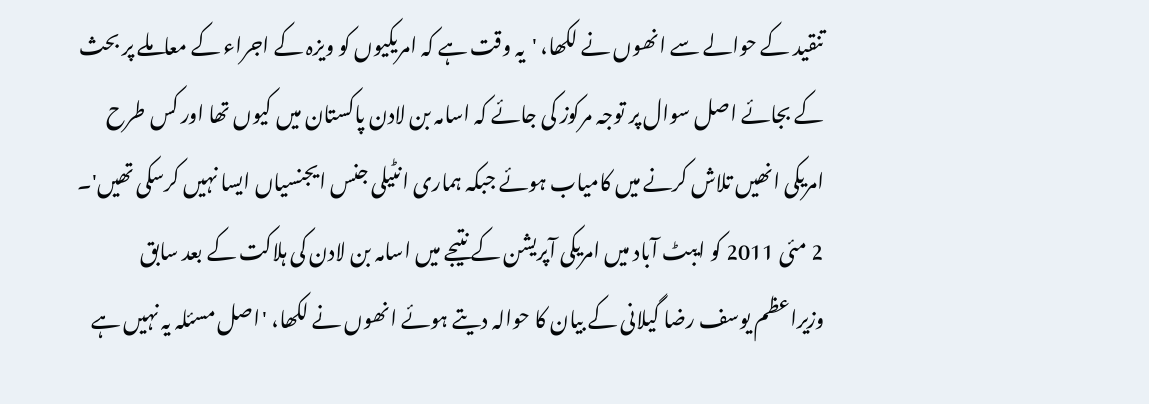تنقید کے حوالے سے انھوں نے لکھا، 'یہ وقت ہے کہ امریکیوں کو ویزہ کے اجراء کے معاملے پر بحث کے بجائے اصل سوال پر توجہ مرکوز کی جائے کہ اسامہ بن لادن پاکستان میں کیوں تھا اور کس طرح امریکی انھیں تلاش کرنے میں کامیاب ہوئے جبکہ ہماری انٹیلی جنس ایجنسیاں ایسا نہیں کرسکی تھیں'۔
2 مئی 2011 کو ایبٹ آباد میں امریکی آپریشن کے نتیجے میں اسامہ بن لادن کی ہلاکت کے بعد سابق وزیراعظم یوسف رضا گیلانی کے بیان کا حوالہ دیتے ہوئے انھوں نے لکھا، 'اصل مسئلہ یہ نہیں ہے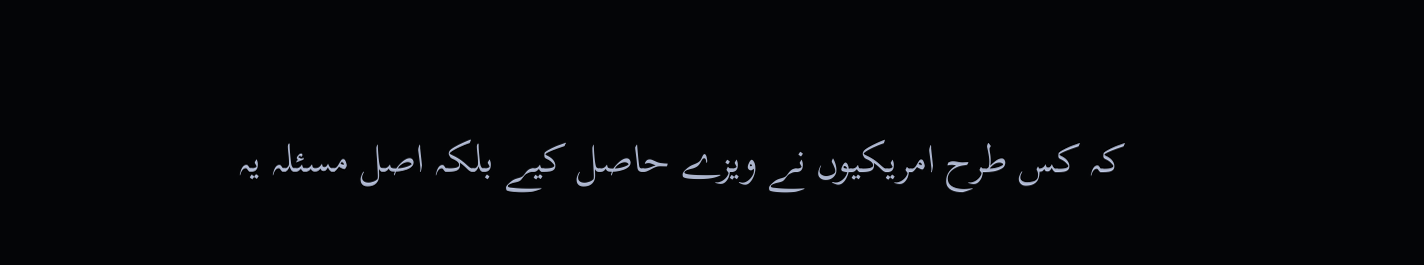کہ کس طرح امریکیوں نے ویزے حاصل کیے بلکہ اصل مسئلہ یہ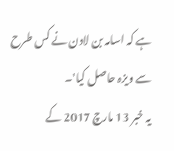ہے کہ اسامہ بن لادن نے کس طرح سے ویزہ حاصل کیا'۔
یہ خبر 13 مارچ 2017 کے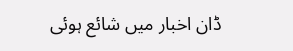ڈان اخبار میں شائع ہوئی